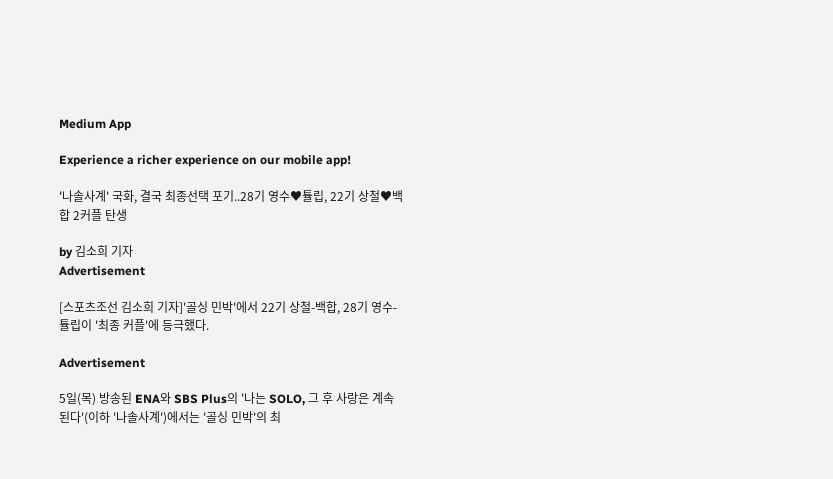Medium App

Experience a richer experience on our mobile app!

'나솔사계' 국화, 결국 최종선택 포기..28기 영수♥튤립, 22기 상철♥백합 2커플 탄생

by 김소희 기자
Advertisement

[스포츠조선 김소희 기자]'골싱 민박'에서 22기 상철-백합, 28기 영수-튤립이 '최종 커플'에 등극했다.

Advertisement

5일(목) 방송된 ENA와 SBS Plus의 '나는 SOLO, 그 후 사랑은 계속된다'(이하 '나솔사계')에서는 '골싱 민박'의 최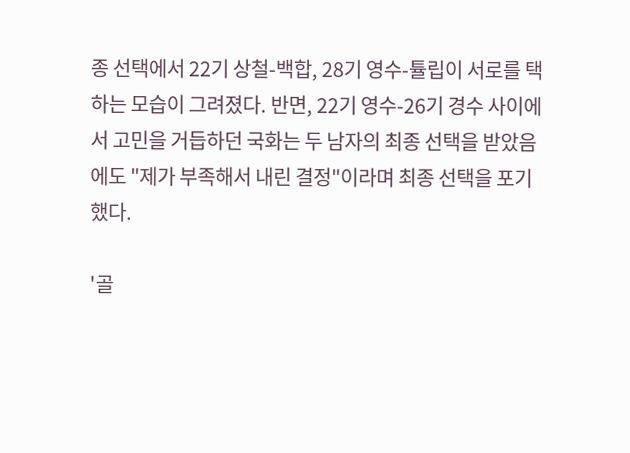종 선택에서 22기 상철-백합, 28기 영수-튤립이 서로를 택하는 모습이 그려졌다. 반면, 22기 영수-26기 경수 사이에서 고민을 거듭하던 국화는 두 남자의 최종 선택을 받았음에도 "제가 부족해서 내린 결정"이라며 최종 선택을 포기했다.

'골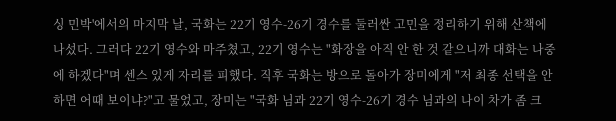싱 민박'에서의 마지막 날, 국화는 22기 영수-26기 경수를 둘러싼 고민을 정리하기 위해 산책에 나섰다. 그러다 22기 영수와 마주쳤고, 22기 영수는 "화장을 아직 안 한 것 같으니까 대화는 나중에 하겠다"며 센스 있게 자리를 피했다. 직후 국화는 방으로 돌아가 장미에게 "저 최종 선택을 안 하면 어때 보이냐?"고 물었고, 장미는 "국화 님과 22기 영수-26기 경수 님과의 나이 차가 좀 크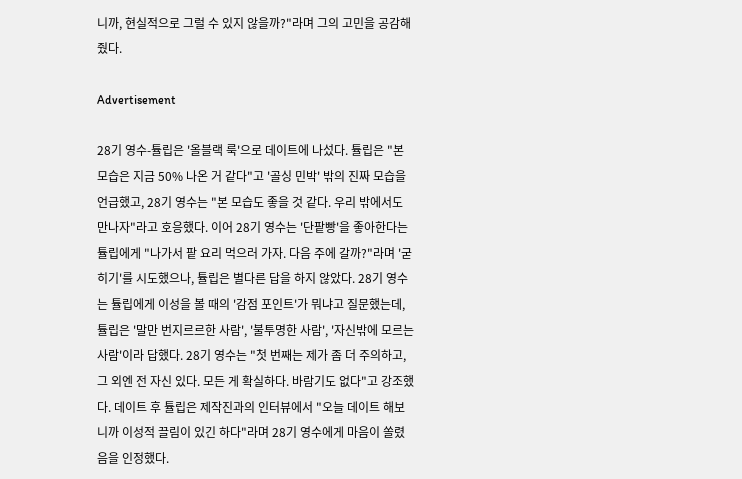니까, 현실적으로 그럴 수 있지 않을까?"라며 그의 고민을 공감해줬다.

Advertisement

28기 영수-튤립은 '올블랙 룩'으로 데이트에 나섰다. 튤립은 "본 모습은 지금 50% 나온 거 같다"고 '골싱 민박' 밖의 진짜 모습을 언급했고, 28기 영수는 "본 모습도 좋을 것 같다. 우리 밖에서도 만나자"라고 호응했다. 이어 28기 영수는 '단팥빵'을 좋아한다는 튤립에게 "나가서 팥 요리 먹으러 가자. 다음 주에 갈까?"라며 '굳히기'를 시도했으나, 튤립은 별다른 답을 하지 않았다. 28기 영수는 튤립에게 이성을 볼 때의 '감점 포인트'가 뭐냐고 질문했는데, 튤립은 '말만 번지르르한 사람', '불투명한 사람', '자신밖에 모르는 사람'이라 답했다. 28기 영수는 "첫 번째는 제가 좀 더 주의하고, 그 외엔 전 자신 있다. 모든 게 확실하다. 바람기도 없다"고 강조했다. 데이트 후 튤립은 제작진과의 인터뷰에서 "오늘 데이트 해보니까 이성적 끌림이 있긴 하다"라며 28기 영수에게 마음이 쏠렸음을 인정했다.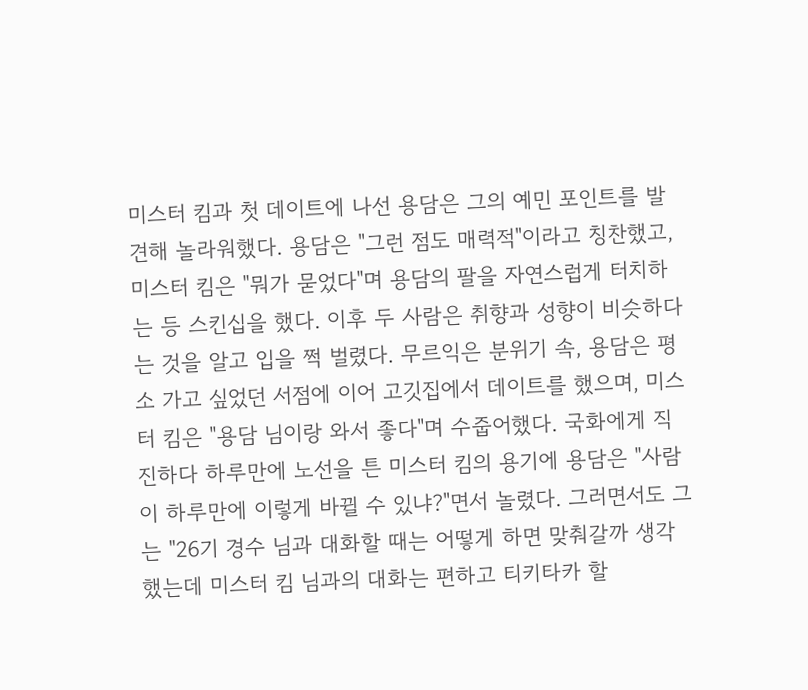미스터 킴과 첫 데이트에 나선 용담은 그의 예민 포인트를 발견해 놀라워했다. 용담은 "그런 점도 매력적"이라고 칭찬했고, 미스터 킴은 "뭐가 묻었다"며 용담의 팔을 자연스럽게 터치하는 등 스킨십을 했다. 이후 두 사람은 취향과 성향이 비슷하다는 것을 알고 입을 쩍 벌렸다. 무르익은 분위기 속, 용담은 평소 가고 싶었던 서점에 이어 고깃집에서 데이트를 했으며, 미스터 킴은 "용담 님이랑 와서 좋다"며 수줍어했다. 국화에게 직진하다 하루만에 노선을 튼 미스터 킴의 용기에 용담은 "사람이 하루만에 이렇게 바뀔 수 있냐?"면서 놀렸다. 그러면서도 그는 "26기 경수 님과 대화할 때는 어떻게 하면 맞춰갈까 생각했는데 미스터 킴 님과의 대화는 편하고 티키타카 할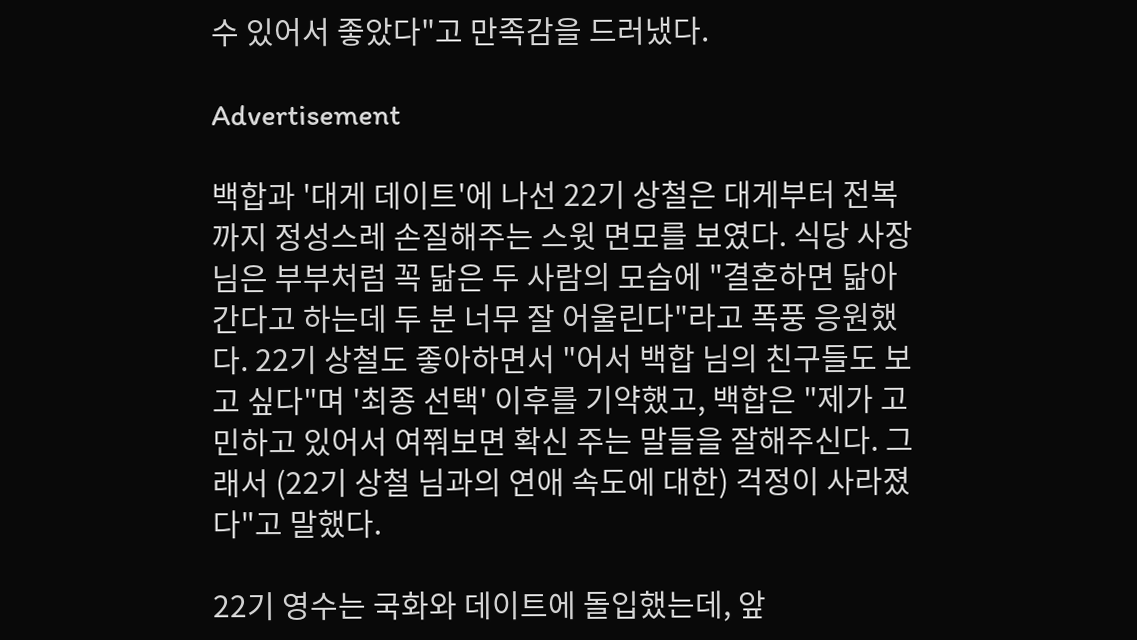수 있어서 좋았다"고 만족감을 드러냈다.

Advertisement

백합과 '대게 데이트'에 나선 22기 상철은 대게부터 전복까지 정성스레 손질해주는 스윗 면모를 보였다. 식당 사장님은 부부처럼 꼭 닮은 두 사람의 모습에 "결혼하면 닮아간다고 하는데 두 분 너무 잘 어울린다"라고 폭풍 응원했다. 22기 상철도 좋아하면서 "어서 백합 님의 친구들도 보고 싶다"며 '최종 선택' 이후를 기약했고, 백합은 "제가 고민하고 있어서 여쭤보면 확신 주는 말들을 잘해주신다. 그래서 (22기 상철 님과의 연애 속도에 대한) 걱정이 사라졌다"고 말했다.

22기 영수는 국화와 데이트에 돌입했는데, 앞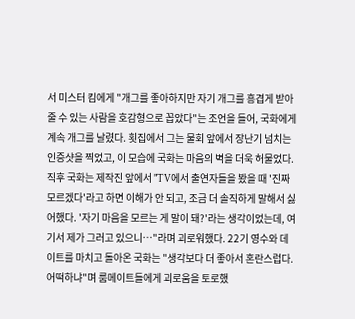서 미스터 킴에게 "개그를 좋아하지만 자기 개그를 흥겹게 받아 줄 수 있는 사람을 호감형으로 꼽았다"는 조언을 들어, 국화에게 계속 개그를 날렸다. 횟집에서 그는 물회 앞에서 장난기 넘치는 인증샷을 찍었고, 이 모습에 국화는 마음의 벽을 더욱 허물었다. 직후 국화는 제작진 앞에서 "TV에서 출연자들을 봤을 때 '진짜 모르겠다'라고 하면 이해가 안 되고, 조금 더 솔직하게 말해서 싫어했다. '자기 마음을 모르는 게 말이 돼?'라는 생각이었는데, 여기서 제가 그러고 있으니…"라며 괴로워했다. 22기 영수와 데이트를 마치고 돌아온 국화는 "생각보다 더 좋아서 혼란스럽다. 어떡하냐"며 룸메이트들에게 괴로움을 토로했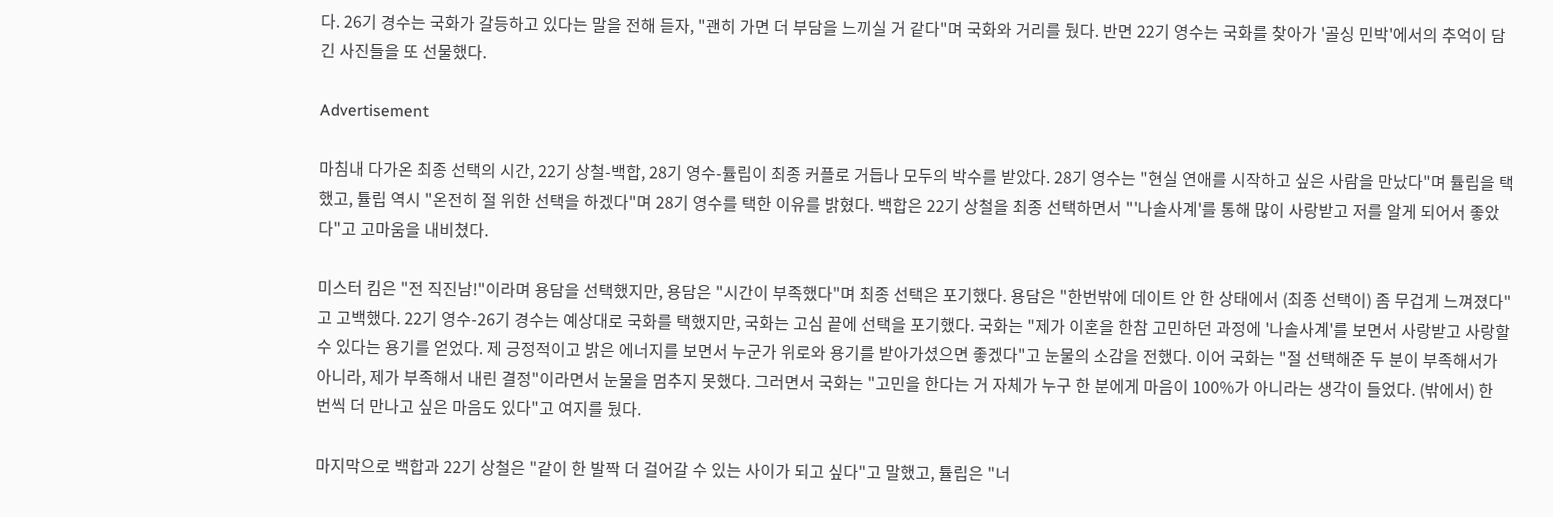다. 26기 경수는 국화가 갈등하고 있다는 말을 전해 듣자, "괜히 가면 더 부담을 느끼실 거 같다"며 국화와 거리를 뒀다. 반면 22기 영수는 국화를 찾아가 '골싱 민박'에서의 추억이 담긴 사진들을 또 선물했다.

Advertisement

마침내 다가온 최종 선택의 시간, 22기 상철-백합, 28기 영수-튤립이 최종 커플로 거듭나 모두의 박수를 받았다. 28기 영수는 "현실 연애를 시작하고 싶은 사람을 만났다"며 튤립을 택했고, 튤립 역시 "온전히 절 위한 선택을 하겠다"며 28기 영수를 택한 이유를 밝혔다. 백합은 22기 상철을 최종 선택하면서 "'나솔사계'를 통해 많이 사랑받고 저를 알게 되어서 좋았다"고 고마움을 내비쳤다.

미스터 킴은 "전 직진남!"이라며 용담을 선택했지만, 용담은 "시간이 부족했다"며 최종 선택은 포기했다. 용담은 "한번밖에 데이트 안 한 상태에서 (최종 선택이) 좀 무겁게 느껴졌다"고 고백했다. 22기 영수-26기 경수는 예상대로 국화를 택했지만, 국화는 고심 끝에 선택을 포기했다. 국화는 "제가 이혼을 한참 고민하던 과정에 '나솔사계'를 보면서 사랑받고 사랑할 수 있다는 용기를 얻었다. 제 긍정적이고 밝은 에너지를 보면서 누군가 위로와 용기를 받아가셨으면 좋겠다"고 눈물의 소감을 전했다. 이어 국화는 "절 선택해준 두 분이 부족해서가 아니라, 제가 부족해서 내린 결정"이라면서 눈물을 멈추지 못했다. 그러면서 국화는 "고민을 한다는 거 자체가 누구 한 분에게 마음이 100%가 아니라는 생각이 들었다. (밖에서) 한 번씩 더 만나고 싶은 마음도 있다"고 여지를 뒀다.

마지막으로 백합과 22기 상철은 "같이 한 발짝 더 걸어갈 수 있는 사이가 되고 싶다"고 말했고, 튤립은 "너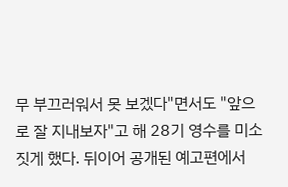무 부끄러워서 못 보겠다"면서도 "앞으로 잘 지내보자"고 해 28기 영수를 미소짓게 했다. 뒤이어 공개된 예고편에서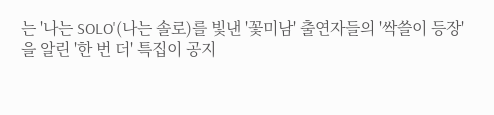는 '나는 SOLO'(나는 솔로)를 빛낸 '꽃미남' 출연자들의 '싹쓸이 등장'을 알린 '한 번 더' 특집이 공지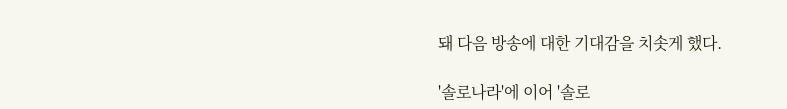돼 다음 방송에 대한 기대감을 치솟게 했다.

'솔로나라'에 이어 '솔로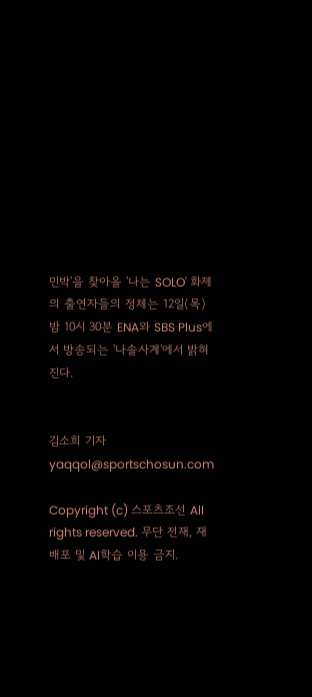민박'을 찾아올 '나는 SOLO' 화제의 출연자들의 정체는 12일(목) 밤 10시 30분 ENA와 SBS Plus에서 방송되는 '나솔사계'에서 밝혀진다.


김소희 기자 yaqqol@sportschosun.com

Copyright (c) 스포츠조선 All rights reserved. 무단 전재, 재배포 및 AI학습 이용 금지.